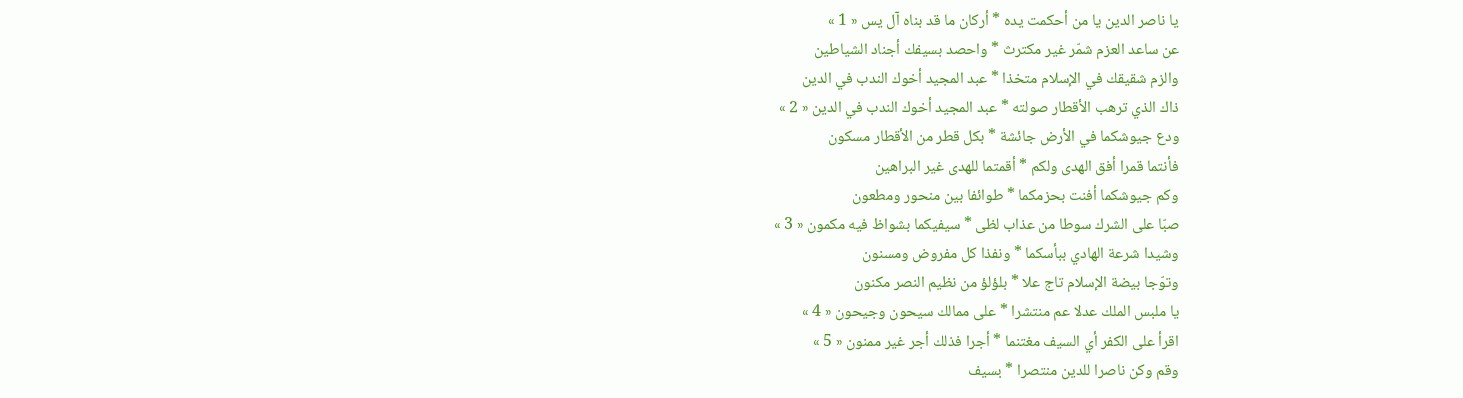يا ناصر الدين يا من أحكمت يده * أركان ما قد بناه آل يس « 1 »
عن ساعد العزم شمّر غير مكترث * واحصد بسيفك أجناد الشياطين
والزم شقيقك في الإسلام متخذا * عبد المجيد أخوك الندب في الدين
ذاك الذي ترهب الأقطار صولته * عبد المجيد أخوك الندب في الدين « 2 »
ودع جيوشكما في الأرض جائشة * بكل قطر من الأقطار مسكون
فأنتما قمرا أفق الهدى ولكم * أقمتما للهدى غير البراهين
وكم جيوشكما أفنت بحزمكما * طوائفا بين منحور ومطعون
صبّا على الشرك سوطا من عذاب لظى * سيفيكما بشواظ فيه مكمون « 3 »
وشيدا شرعة الهادي ببأسكما * ونفذا كل مفروض ومسنون
وتوّجا بيضة الإسلام تاج علا * بلؤلؤ من نظيم النصر مكنون
يا ملبس الملك عدلا عم منتشرا * على ممالك سيحون وجيحون « 4 »
اقرأ على الكفر أي السيف مغتنما * أجرا فذلك أجر غير ممنون « 5 »
وقم وكن ناصرا للدين منتصرا * بسيف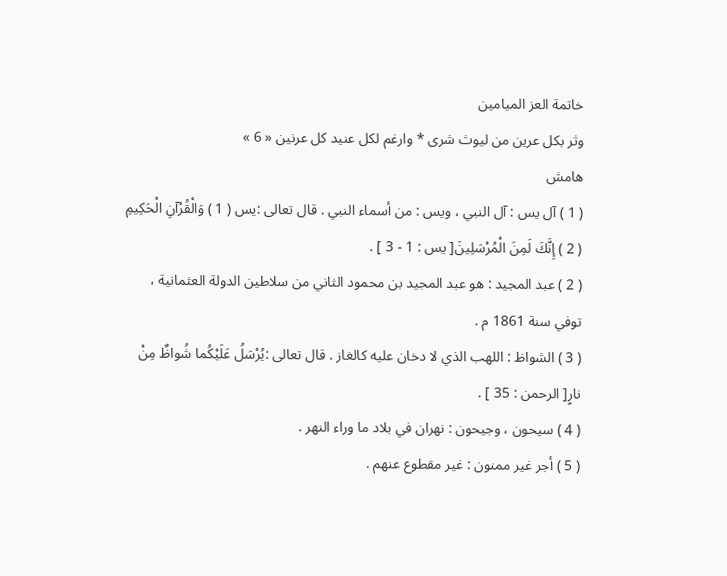خاتمة العز الميامين
وثر بكل عرين من ليوث شرى * وارغم لكل عنيد كل عرنين « 6 »
هامش
( 1 ) آل يس : آل النبي ، ويس : من أسماء النبي . قال تعالى :يس ( 1 ) وَالْقُرْآنِ الْحَكِيمِ ( 2 ) إِنَّكَ لَمِنَ الْمُرْسَلِينَ[ يس : 1 - 3 ] .
( 2 ) عبد المجيد : هو عبد المجيد بن محمود الثاني من سلاطين الدولة العثمانية ، توفي سنة 1861 م .
( 3 ) الشواظ : اللهب الذي لا دخان عليه كالغاز . قال تعالى :يُرْسَلُ عَلَيْكُما شُواظٌ مِنْ نارٍ[ الرحمن : 35 ] .
( 4 ) سيحون ، وجيحون : نهران في بلاد ما وراء النهر .
( 5 ) أجر غير ممنون : غير مقطوع عنهم .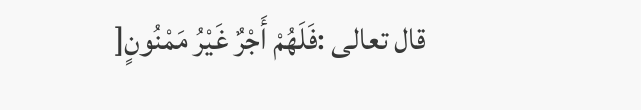قال تعالى :فَلَهُمْ أَجْرٌ غَيْرُ مَمْنُونٍ[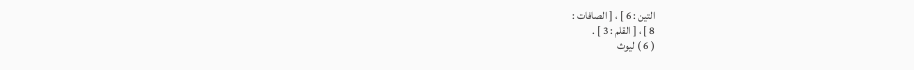التين : 6 ] ، [ الصافات :
8 ] ، [ القلم : 3 ] .
( 6 ) ليوث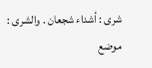شرى : أشداء شجعان . والشرى : موضع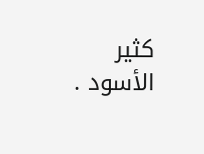كثير الأسود .